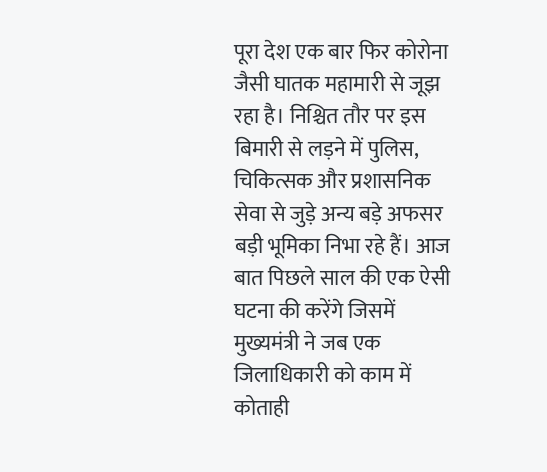पूरा देश एक बार फिर कोरोना जैसी घातक महामारी से जूझ रहा है। निश्चित तौर पर इस बिमारी से लड़ने में पुलिस, चिकित्सक और प्रशासनिक सेवा से जुड़े अन्य बड़े अफसर बड़ी भूमिका निभा रहे हैं। आज बात पिछले साल की एक ऐसी घटना की करेंगे जिसमें मुख्यमंत्री ने जब एक जिलाधिकारी को काम में कोताही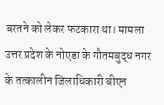बरतने को लेकर फटकारा था। मामला उत्तर प्रदेश के नोएडा के गौतमबुद्ध नगर के तत्कालीन जिलाधिकारी बीएन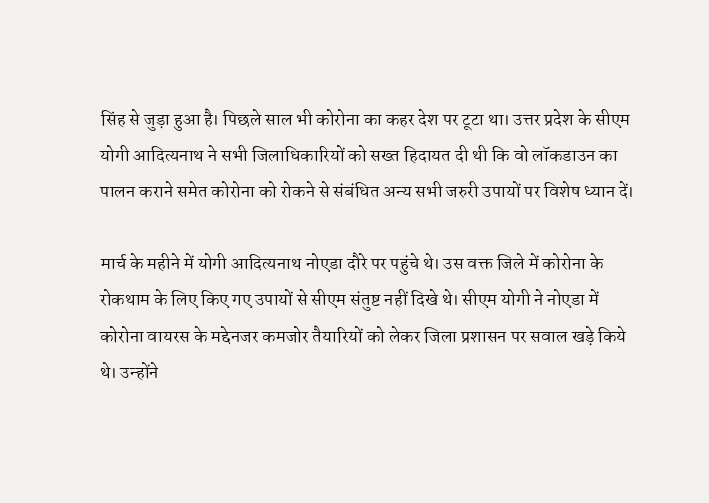सिंह से जुड़ा हुआ है। पिछले साल भी कोरोना का कहर देश पर टूटा था। उत्तर प्रदेश के सीएम योगी आदित्यनाथ ने सभी जिलाधिकारियों को सख्त हिदायत दी थी कि वो लॉकडाउन का पालन कराने समेत कोरोना को रोकने से संबंधित अन्य सभी जरुरी उपायों पर विशेष ध्यान दें।

मार्च के महीने में योगी आदित्यनाथ नोएडा दौरे पर पहुंचे थे। उस वक्त जिले में कोरोना के रोकथाम के लिए किए गए उपायों से सीएम संतुष्ट नहीं दिखे थे। सीएम योगी ने नोएडा में कोरोना वायरस के मद्देनजर कमजोर तैयारियों को लेकर जिला प्रशासन पर सवाल खड़े किये थे। उन्होंने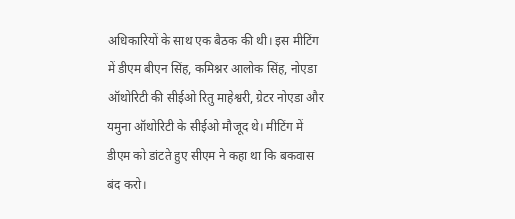अधिकारियों के साथ एक बैठक की थी। इस मीटिंग में डीएम बीएन सिंह, कमिश्नर आलोक सिंह, नोएडा ऑथोरिटी की सीईओ रितु माहेश्वरी, ग्रेटर नोएडा और यमुना ऑथोरिटी के सीईओ मौजूद थे। मीटिंग में डीएम को डांटते हुए सीएम ने कहा था कि बकवास बंद करो।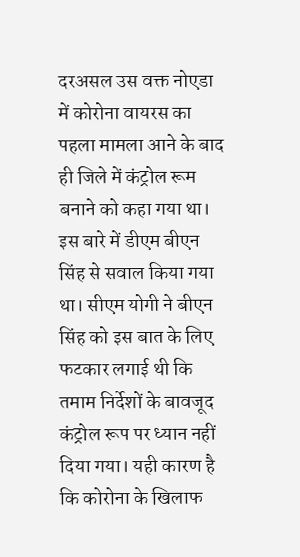दरअसल उस वक्त नोएडा में कोरोना वायरस का पहला मामला आने के बाद ही जिले में कंट्रोल रूम बनाने को कहा गया था। इस बारे में डीएम बीएन सिंह से सवाल किया गया था। सीएम योगी ने बीएन सिंह को इस बात के लिए फटकार लगाई थी कि तमाम निर्देशों के बावजूद कंट्रोल रूप पर ध्यान नहीं दिया गया। यही कारण है कि कोरोना के खिलाफ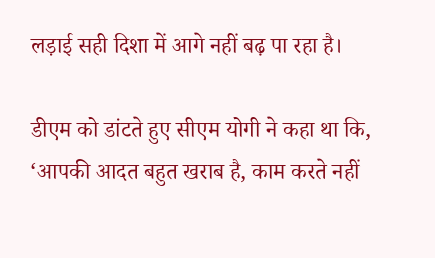लड़ाई सही दिशा में आगे नहीं बढ़ पा रहा है।

डीएम को डांटते हुए सीएम योगी ने कहा था कि, ‘आपकी आदत बहुत खराब है, काम करते नहीं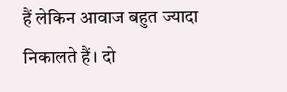हैं लेकिन आवाज बहुत ज्यादा निकालते हैं। दो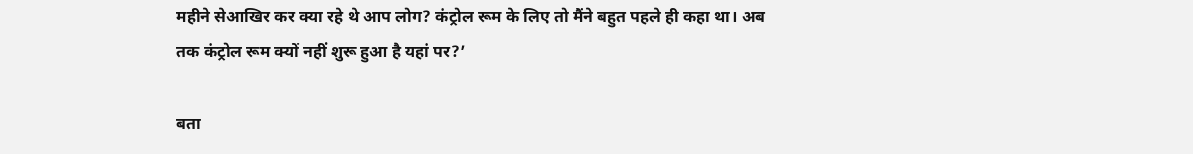महीने सेआखिर कर क्या रहे थे आप लोग? कंट्रोल रूम के लिए तो मैंने बहुत पहले ही कहा था। अब तक कंट्रोल रूम क्यों नहीं शुरू हुआ है यहां पर?’

बता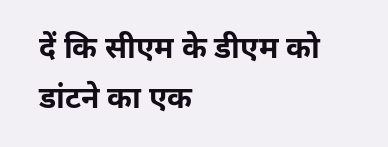दें कि सीएम के डीएम को डांटने का एक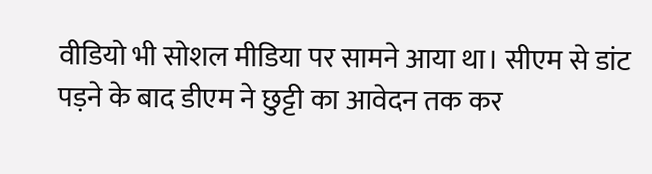वीडियो भी सोशल मीडिया पर सामने आया था। सीएम से डांट पड़ने के बाद डीएम ने छुट्टी का आवेदन तक कर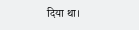दिया था।